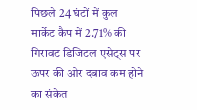पिछले 24 घंटों में कुल मार्केट कैप में 2.71% की गिरावट डिजिटल एसेट्स पर ऊपर की ओर दबाव कम होने का संकेत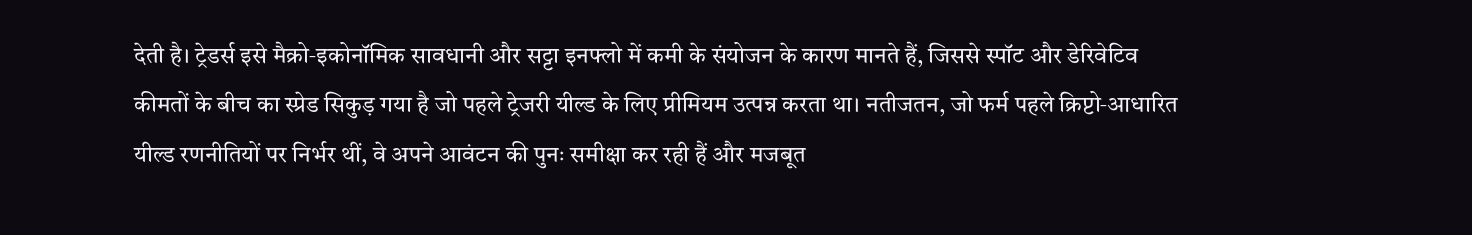देती है। ट्रेडर्स इसे मैक्रो‑इकोनॉमिक सावधानी और सट्टा इनफ्लो में कमी के संयोजन के कारण मानते हैं, जिससे स्पॉट और डेरिवेटिव कीमतों के बीच का स्प्रेड सिकुड़ गया है जो पहले ट्रेजरी यील्ड के लिए प्रीमियम उत्पन्न करता था। नतीजतन, जो फर्म पहले क्रिप्टो‑आधारित यील्ड रणनीतियों पर निर्भर थीं, वे अपने आवंटन की पुनः समीक्षा कर रही हैं और मजबूत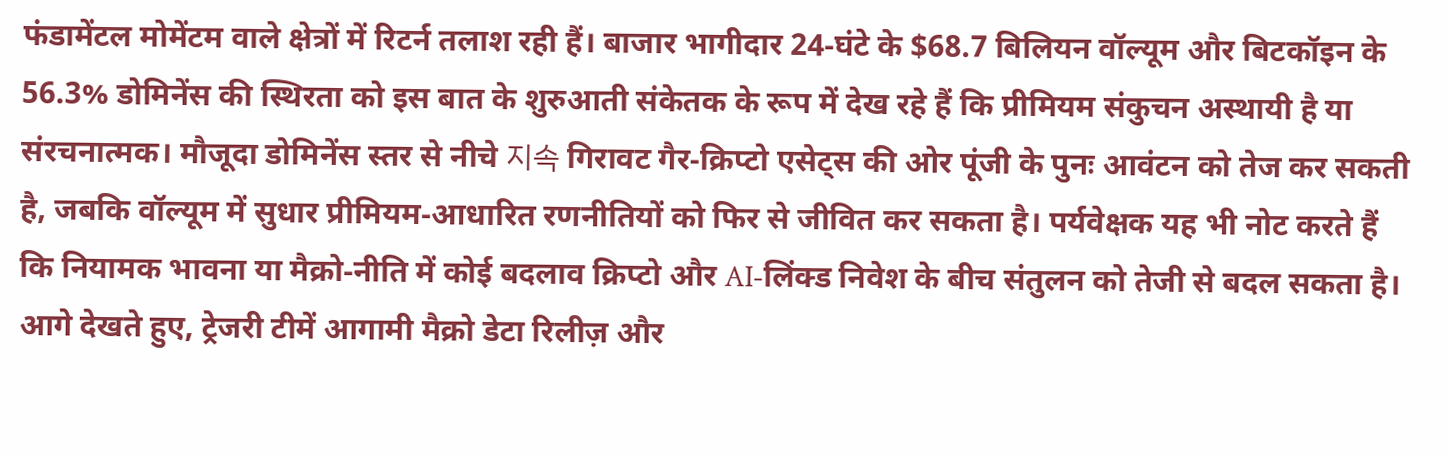फंडामेंटल मोमेंटम वाले क्षेत्रों में रिटर्न तलाश रही हैं। बाजार भागीदार 24‑घंटे के $68.7 बिलियन वॉल्यूम और बिटकॉइन के 56.3% डोमिनेंस की स्थिरता को इस बात के शुरुआती संकेतक के रूप में देख रहे हैं कि प्रीमियम संकुचन अस्थायी है या संरचनात्मक। मौजूदा डोमिनेंस स्तर से नीचे 지속 गिरावट गैर‑क्रिप्टो एसेट्स की ओर पूंजी के पुनः आवंटन को तेज कर सकती है, जबकि वॉल्यूम में सुधार प्रीमियम‑आधारित रणनीतियों को फिर से जीवित कर सकता है। पर्यवेक्षक यह भी नोट करते हैं कि नियामक भावना या मैक्रो‑नीति में कोई बदलाव क्रिप्टो और AI‑लिंक्ड निवेश के बीच संतुलन को तेजी से बदल सकता है।
आगे देखते हुए, ट्रेजरी टीमें आगामी मैक्रो डेटा रिलीज़ और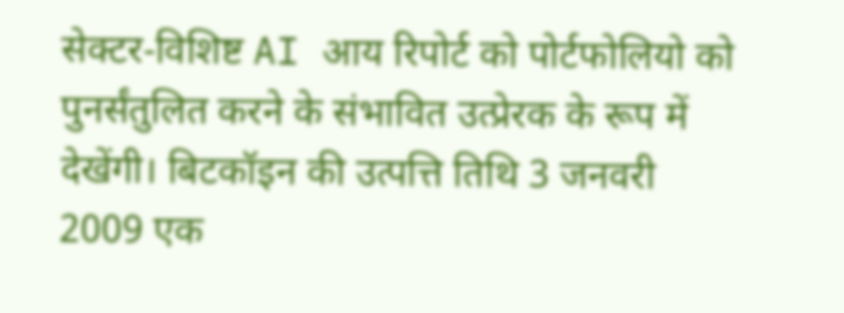सेक्टर‑विशिष्ट AI आय रिपोर्ट को पोर्टफोलियो को पुनर्संतुलित करने के संभावित उत्प्रेरक के रूप में देखेंगी। बिटकॉइन की उत्पत्ति तिथि 3 जनवरी 2009 एक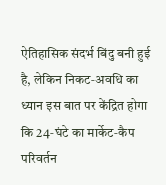ऐतिहासिक संदर्भ बिंदु बनी हुई है, लेकिन निकट‑अवधि का ध्यान इस बात पर केंद्रित होगा कि 24‑घंटे का मार्केट‑कैप परिवर्तन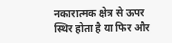नकारात्मक क्षेत्र से ऊपर स्थिर होता है या फिर और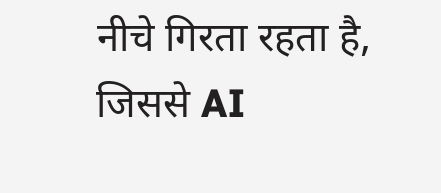नीचे गिरता रहता है, जिससे AI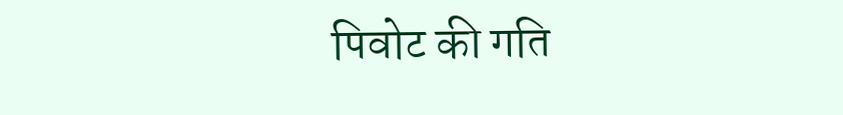पिवोट की गति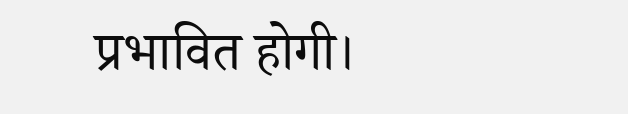प्रभावित होगी।